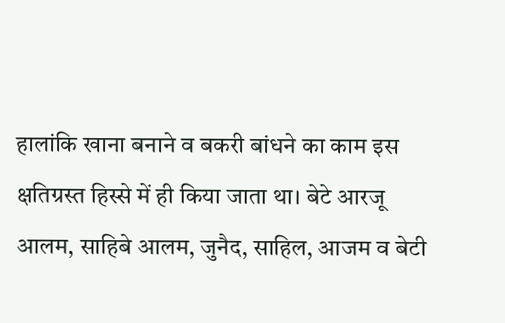हालांकि खाना बनाने व बकरी बांधने का काम इस क्षतिग्रस्त हिस्से में ही किया जाता था। बेटे आरजू आलम, साहिबे आलम, जुनैद, साहिल, आजम व बेटी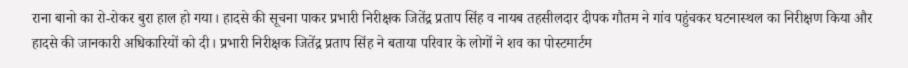राना बानो का रो-रोकर बुरा हाल हो गया। हादसे की सूचना पाकर प्रभारी निरीक्षक जितेंद्र प्रताप सिंह व नायब तहसीलदार दीपक गौतम ने गांव पहुंचकर घटनास्थल का निरीक्षण किया और हादसे की जानकारी अधिकारियों को दी। प्रभारी निरीक्षक जितेंद्र प्रताप सिंह ने बताया परिवार के लोगों ने शव का पोस्टमार्टम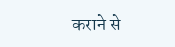कराने से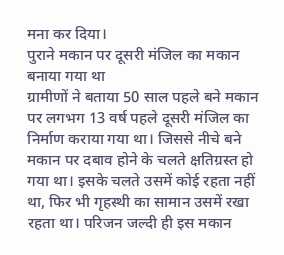मना कर दिया।
पुराने मकान पर दूसरी मंजिल का मकान बनाया गया था
ग्रामीणों ने बताया 50 साल पहले बने मकान पर लगभग 13 वर्ष पहले दूसरी मंजिल का निर्माण कराया गया था। जिससे नीचे बने मकान पर दबाव होने के चलते क्षतिग्रस्त हो गया था। इसके चलते उसमें कोई रहता नहीं था, फिर भी गृहस्थी का सामान उसमें रखा रहता था। परिजन जल्दी ही इस मकान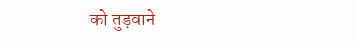को तुड़वाने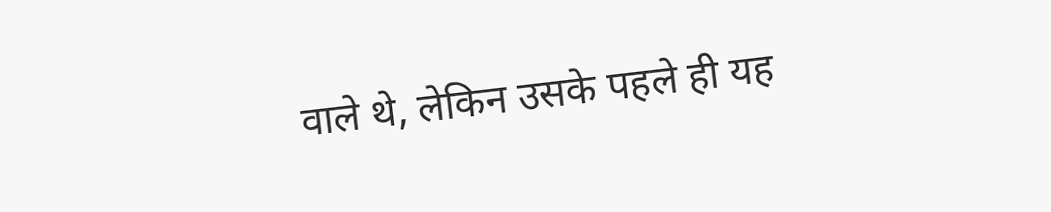वाले थे, लेकिन उसके पहले ही यह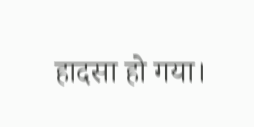हादसा हो गया।